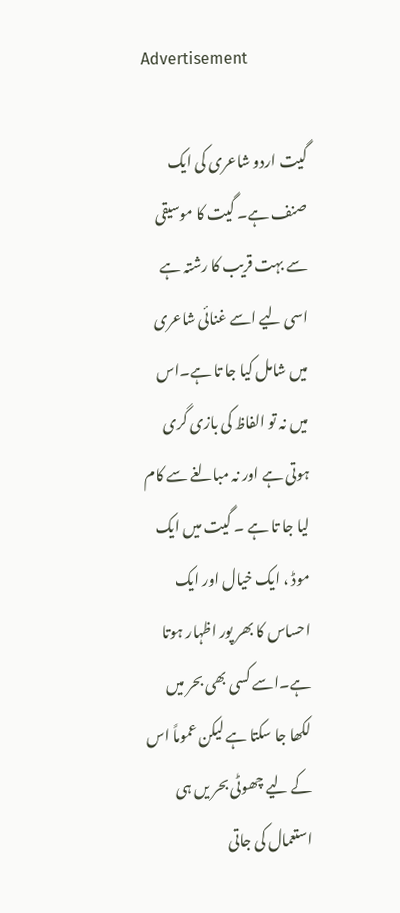Advertisement

گیت اردو شاعری کی ایک صنف ہے۔ گیت کا موسیقی سے بہت قریب کا رشتہ ہے اسی لیے اسے غنائی شاعری میں شامل کیا جا تا ہے۔اس میں نہ تو الفاظ کی بازی گری ہوتی ہے اور نہ مبالغے سے کام لیا جا تا ہے ۔ گیت میں ایک موڈ ، ایک خیال اور ایک احساس کا بھر پور اظہار ہوتا ہے۔اسے کسی بھی بحر میں لکھا جا سکتا ہے لیکن عموماً اس کے لیے چھوٹی بحر یں ہی استعمال کی جاتی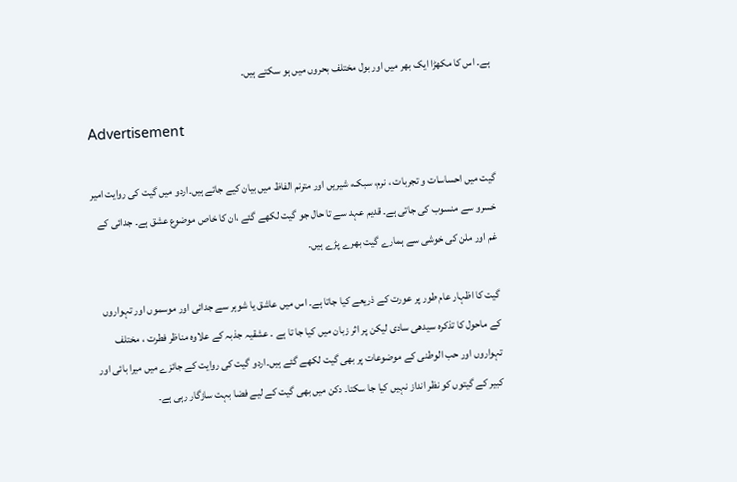ہے۔ اس کا مکھڑا ایک بھر میں اور بول مختلف بحروں میں ہو سکتے ہیں۔

Advertisement

گیت میں احساسات و تجربات ، نرم، سبک، شیریں اور مترنم الفاظ میں بیان کیے جاتے ہیں۔اردو میں گیت کی روایت امیر خسرو سے منسوب کی جاتی ہے۔ قدیم عہد سے تا حال جو گیت لکھے گئے ،ان کا خاص موضوع عشق ہے۔ جدائی کے غم اور ملن کی خوشی سے ہمارے گیت بھرے پڑے ہیں۔

گیت کا اظہار عام طور پر عورت کے ذریعے کیا جاتا ہے۔ اس میں عاشق یا شوہر سے جدائی اور موسموں اور تہواروں کے ماحول کا تذکرہ سیدھی سادی لیکن پر اثر زبان میں کیا جا تا ہے ۔ عشقیہ جذبہ کے علاوہ مناظر فطرت ، مختلف تہواروں اور حب الوطنی کے موضوعات پر بھی گیت لکھے گئے ہیں۔اردو گیت کی روایت کے جائزے میں میرا بائی اور کبیر کے گیتوں کو نظر انداز نہیں کیا جا سکتا۔ دکن میں بھی گیت کے لیے فضا بہت سازگار رہی ہے۔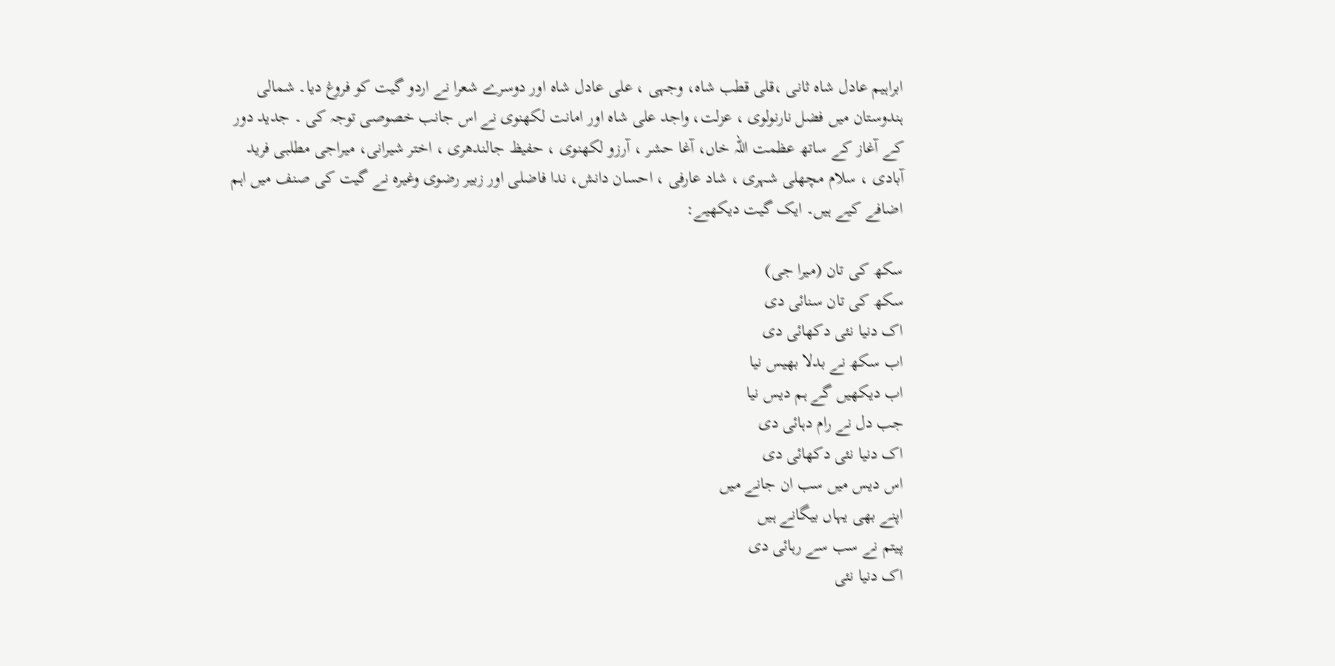ابراہیم عادل شاہ ثانی ،قلی قطب شاہ، وجہی ، علی عادل شاہ اور دوسرے شعرا نے اردو گیت کو فروغ دیا۔ شمالی ہندوستان میں فضل نارنولوی ، عزلت، واجد علی شاہ اور امانت لکھنوی نے اس جانب خصوصی توجہ کی ۔ جدید دور کے آغاز کے ساتھ عظمت اللہ خاں، آغا حشر ، آرزو لکھنوی ، حفیظ جالندھری ، اختر شیرانی، میراجی مطلبی فرید آبادی ، سلام مچھلی شہری ، شاد عارفی ، احسان دانش، ندا فاضلی اور زبیر رضوی وغیرہ نے گیت کی صنف میں اہم اضافے کیے ہیں۔ ایک گیت دیکھیے:

سکھ کی تان (میرا جی)
سکھ کی تان سنائی دی
اک دنیا نئی دکھائی دی
اب سکھ نے بدلا بھیس نیا
اب دیکھیں گے ہم دیس نیا
جب دل نے رام دہائی دی
اک دنیا نئی دکھائی دی
اس دیس میں سب ان جانے میں
اپنے بھی یہاں بیگانے ہیں
پیتم نے سب سے رہائی دی
اک دنیا نئی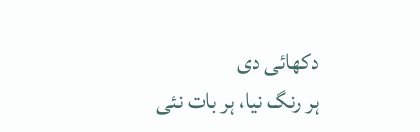دکھائی دی
ہر رنگ نیا، ہر بات نئی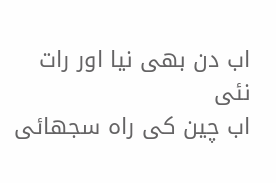اب دن بھی نیا اور رات نئی
اب چین کی راہ سجھائی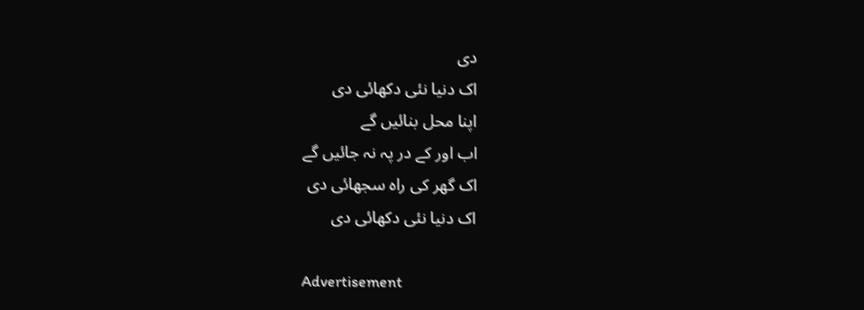دی
اک دنیا نئی دکھائی دی
اپنا محل بنائیں گے
اب اور کے در پہ نہ جائیں گے
اک گھر کی راہ سجھائی دی
اک دنیا نئی دکھائی دی

Advertisement